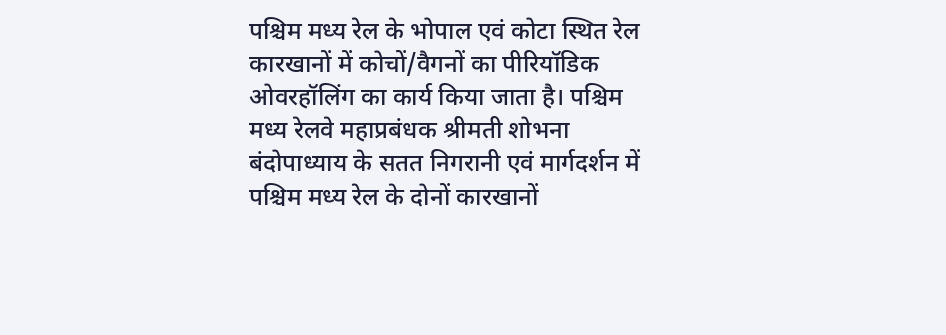पश्चिम मध्य रेल के भोपाल एवं कोटा स्थित रेल कारखानों में कोचों/वैगनों का पीरियॉडिक ओवरहॉलिंग का कार्य किया जाता है। पश्चिम मध्य रेलवे महाप्रबंधक श्रीमती शोभना बंदोपाध्याय के सतत निगरानी एवं मार्गदर्शन में पश्चिम मध्य रेल के दोनों कारखानों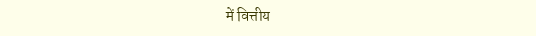में वित्तीय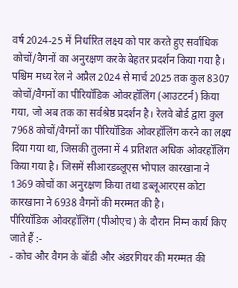वर्ष 2024-25 में निर्धारित लक्ष्य को पार करते हुए सर्वाधिक कोचों/वैगनों का अनुरक्षण करके बेहतर प्रदर्शन किया गया है।
पश्चिम मध्य रेल ने अप्रैल 2024 से मार्च 2025 तक कुल 8307 कोचों/वैगनों का पीरियॉडिक ओवरहॉलिंग (आउटटर्न) किया गया, जो अब तक का सर्वश्रेष्ठ प्रदर्शन है। रेलवे बोर्ड द्वारा कुल 7968 कोचों/वैगनों का पीरियॉडिक ओवरहॉलिंग करने का लक्ष्य दिया गया था, जिसकी तुलना में 4 प्रतिशत अधिक ओवरहॉलिंग किया गया है। जिसमें सीआरडब्लूएस भोपाल कारखाना ने 1369 कोचों का अनुरक्षण किया तथा डब्लूआरएस कोटा कारखाना ने 6938 वैगनों की मरम्मत की है।
पीरियॉडिक ओवरहॉलिंग (पीओएच) के दौरान निम्न कार्य किए जाते हैं :-
- कोच और वैगन के बॉडी और अंडरगियर की मरम्मत की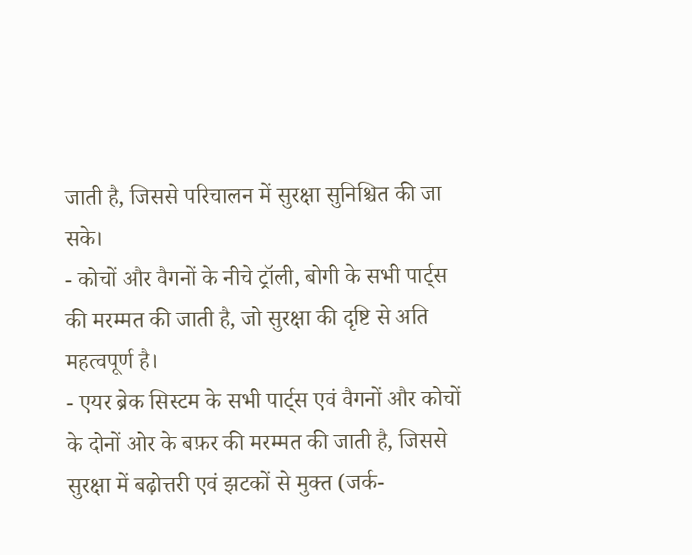जाती है, जिससे परिचालन में सुरक्षा सुनिश्चित की जा सके।
- कोचों और वैगनों के नीचे ट्रॉली, बोगी के सभी पार्ट्स की मरम्मत की जाती है, जो सुरक्षा की दृष्टि से अति महत्वपूर्ण है।
- एयर ब्रेक सिस्टम के सभी पार्ट्स एवं वैगनों और कोचों के दोनों ओर के बफ़र की मरम्मत की जाती है, जिससे सुरक्षा में बढ़ोत्तरी एवं झटकों से मुक्त (जर्क-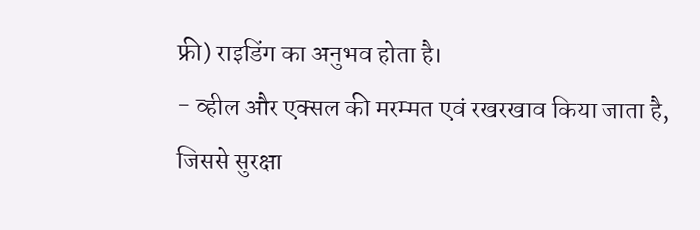फ्री) राइडिंग का अनुभव होता है।
- व्हील और एक्सल की मरम्मत एवं रखरखाव किया जाता है, जिससे सुरक्षा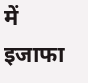में इजाफा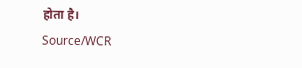होता है।
Source/WCR